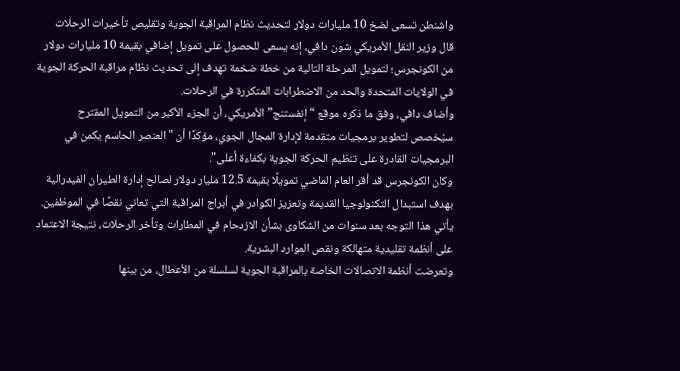واشنطن تسعى لضخ 10 مليارات دولار لتحديث نظام المراقبة الجوية وتقليص تأخيرات الرحلات
قال وزير النقل الأمريكي شون دافي، إنه يسعى للحصول على تمويل إضافي بقيمة 10 مليارات دولار من الكونجرس؛ لتمويل المرحلة التالية من خطة ضخمة تهدف إلى تحديث نظام مراقبة الحركة الجوية في الولايات المتحدة والحد من الاضطرابات المتكررة في الرحلات.
وأضاف دافي، وفق ما ذكره موقع “إنفستنج” الأمريكي، أن الجزء الأكبر من التمويل المقترح سيُخصص لتطوير برمجيات متقدمة لإدارة المجال الجوي، مؤكدًا أن "العنصر الحاسم يكمن في البرمجيات القادرة على تنظيم الحركة الجوية بكفاءة أعلى".
وكان الكونجرس قد أقر العام الماضي تمويلًا بقيمة 12.5 مليار دولار لصالح إدارة الطيران الفيدرالية بهدف استبدال التكنولوجيا القديمة وتعزيز الكوادر في أبراج المراقبة التي تعاني نقصًا في الموظفين.
يأتي هذا التوجه بعد سنوات من الشكاوى بشأن الازدحام في المطارات وتأخر الرحلات، نتيجة الاعتماد على أنظمة تقليدية متهالكة ونقص الموارد البشرية.
وتعرضت أنظمة الاتصالات الخاصة بالمراقبة الجوية لسلسلة من الأعطال، من بينها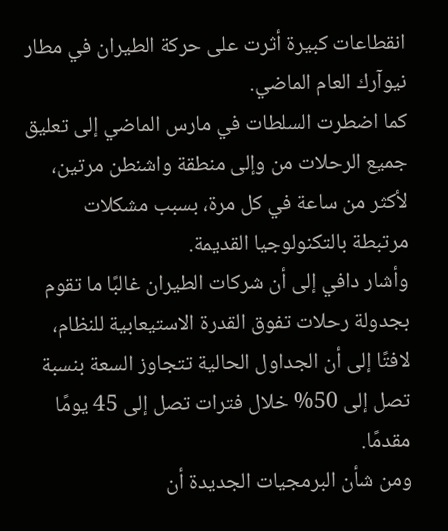انقطاعات كبيرة أثرت على حركة الطيران في مطار نيوآرك العام الماضي.
كما اضطرت السلطات في مارس الماضي إلى تعليق جميع الرحلات من وإلى منطقة واشنطن مرتين، لأكثر من ساعة في كل مرة، بسبب مشكلات مرتبطة بالتكنولوجيا القديمة.
وأشار دافي إلى أن شركات الطيران غالبًا ما تقوم بجدولة رحلات تفوق القدرة الاستيعابية للنظام، لافتًا إلى أن الجداول الحالية تتجاوز السعة بنسبة تصل إلى 50% خلال فترات تصل إلى 45 يومًا مقدمًا.
ومن شأن البرمجيات الجديدة أن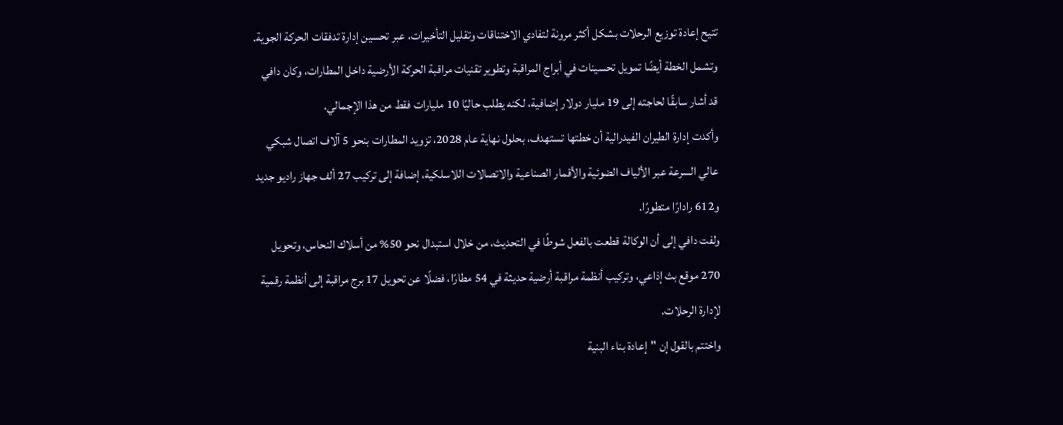تتيح إعادة توزيع الرحلات بشكل أكثر مرونة لتفادي الاختناقات وتقليل التأخيرات، عبر تحسين إدارة تدفقات الحركة الجوية.
وتشمل الخطة أيضًا تمويل تحسينات في أبراج المراقبة وتطوير تقنيات مراقبة الحركة الأرضية داخل المطارات، وكان دافي قد أشار سابقًا لحاجته إلى 19 مليار دولار إضافية، لكنه يطلب حاليًا 10 مليارات فقط من هذا الإجمالي.
وأكدت إدارة الطيران الفيدرالية أن خطتها تستهدف، بحلول نهاية عام 2028، تزويد المطارات بنحو 5 آلاف اتصال شبكي عالي السرعة عبر الألياف الضوئية والأقمار الصناعية والاتصالات اللاسلكية، إضافة إلى تركيب 27 ألف جهاز راديو جديد و612 رادارًا متطورًا.
ولفت دافي إلى أن الوكالة قطعت بالفعل شوطًا في التحديث، من خلال استبدال نحو 50% من أسلاك النحاس، وتحويل 270 موقع بث إذاعي، وتركيب أنظمة مراقبة أرضية حديثة في 54 مطارًا، فضلًا عن تحويل 17 برج مراقبة إلى أنظمة رقمية لإدارة الرحلات.
واختتم بالقول إن "إعادة بناء البنية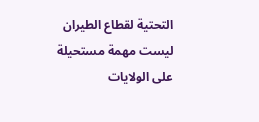التحتية لقطاع الطيران ليست مهمة مستحيلة على الولايات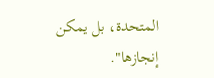المتحدة، بل يمكن إنجازها".